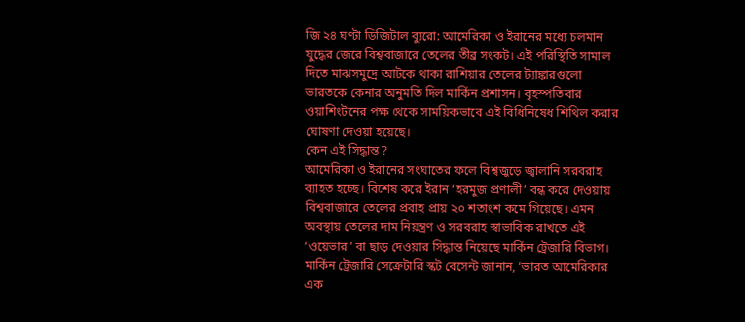জি ২৪ ঘণ্টা ডিজিটাল ব্যুরো: আমেরিকা ও ইরানের মধ্যে চলমান যুদ্ধের জেরে বিশ্ববাজারে তেলের তীব্র সংকট। এই পরিস্থিতি সামাল দিতে মাঝসমুদ্রে আটকে থাকা রাশিয়ার তেলের ট্যাঙ্কারগুলো ভারতকে কেনার অনুমতি দিল মার্কিন প্রশাসন। বৃহস্পতিবার ওয়াশিংটনের পক্ষ থেকে সাময়িকভাবে এই বিধিনিষেধ শিথিল করার ঘোষণা দেওয়া হয়েছে।
কেন এই সিদ্ধান্ত?
আমেরিকা ও ইরানের সংঘাতের ফলে বিশ্বজুড়ে জ্বালানি সরবরাহ ব্যাহত হচ্ছে। বিশেষ করে ইরান ‘হরমুজ প্রণালী’ বন্ধ করে দেওয়ায় বিশ্ববাজারে তেলের প্রবাহ প্রায় ২০ শতাংশ কমে গিয়েছে। এমন অবস্থায় তেলের দাম নিয়ন্ত্রণ ও সরবরাহ স্বাভাবিক রাখতে এই ‘ওয়েভার’ বা ছাড় দেওয়ার সিদ্ধান্ত নিয়েছে মার্কিন ট্রেজারি বিভাগ।
মার্কিন ট্রেজারি সেক্রেটারি স্কট বেসেন্ট জানান, ‘ভারত আমেরিকার এক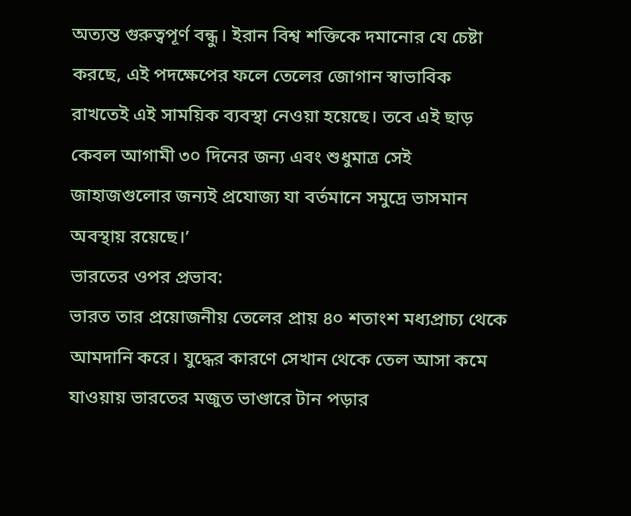অত্যন্ত গুরুত্বপূর্ণ বন্ধু। ইরান বিশ্ব শক্তিকে দমানোর যে চেষ্টা করছে, এই পদক্ষেপের ফলে তেলের জোগান স্বাভাবিক রাখতেই এই সাময়িক ব্যবস্থা নেওয়া হয়েছে। তবে এই ছাড় কেবল আগামী ৩০ দিনের জন্য এবং শুধুমাত্র সেই জাহাজগুলোর জন্যই প্রযোজ্য যা বর্তমানে সমুদ্রে ভাসমান অবস্থায় রয়েছে।’
ভারতের ওপর প্রভাব:
ভারত তার প্রয়োজনীয় তেলের প্রায় ৪০ শতাংশ মধ্যপ্রাচ্য থেকে আমদানি করে। যুদ্ধের কারণে সেখান থেকে তেল আসা কমে যাওয়ায় ভারতের মজুত ভাণ্ডারে টান পড়ার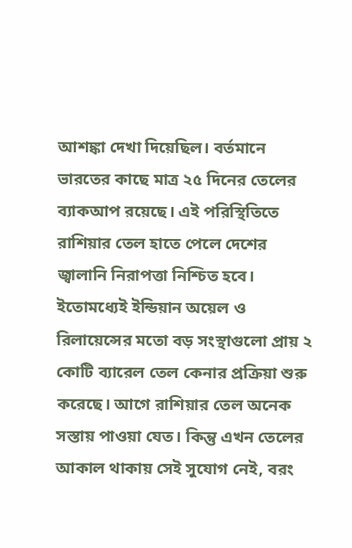আশঙ্কা দেখা দিয়েছিল। বর্তমানে ভারতের কাছে মাত্র ২৫ দিনের তেলের ব্যাকআপ রয়েছে। এই পরিস্থিতিতে রাশিয়ার তেল হাতে পেলে দেশের জ্বালানি নিরাপত্তা নিশ্চিত হবে।
ইতোমধ্যেই ইন্ডিয়ান অয়েল ও রিলায়েন্সের মতো বড় সংস্থাগুলো প্রায় ২ কোটি ব্যারেল তেল কেনার প্রক্রিয়া শুরু করেছে। আগে রাশিয়ার তেল অনেক সস্তায় পাওয়া যেত। কিন্তু এখন তেলের আকাল থাকায় সেই সুযোগ নেই, বরং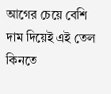আগের চেয়ে বেশি দাম দিয়েই এই তেল কিনতে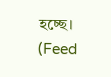হচ্ছে।
(Feed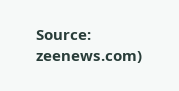Source: zeenews.com)